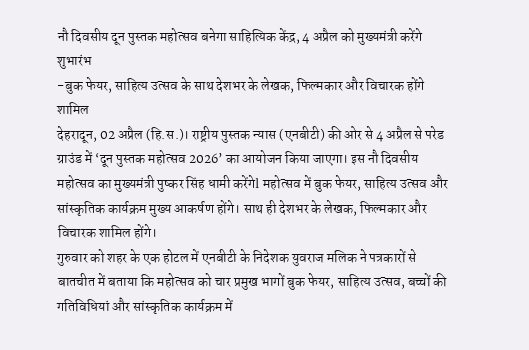नौ दिवसीय दून पुस्तक महोत्सव बनेगा साहित्यिक केंद्र, 4 अप्रैल को मुख्यमंत्री करेंगे शुभारंभ
-बुक फेयर, साहित्य उत्सव के साथ देशभर के लेखक, फिल्मकार और विचारक होंगे शामिल
देहरादून, 02 अप्रैल (हि.स.)। राष्ट्रीय पुस्तक न्यास (एनबीटी) की ओर से 4 अप्रैल से परेड ग्राउंड में ‘दून पुस्तक महोत्सव 2026’ का आयोजन किया जाएगा। इस नौ दिवसीय महोत्सव का मुख्यमंत्री पुष्कर सिंह धामी करेंगेl महोत्सव में बुक फेयर, साहित्य उत्सव और सांस्कृतिक कार्यक्रम मुख्य आकर्षण होंगे। साथ ही देशभर के लेखक, फिल्मकार और विचारक शामिल होंगे।
गुरुवार को शहर के एक होटल में एनबीटी के निदेशक युवराज मलिक ने पत्रकारों से बातचीत में बताया कि महोत्सव को चार प्रमुख भागों बुक फेयर, साहित्य उत्सव, बच्चों की गतिविधियां और सांस्कृतिक कार्यक्रम में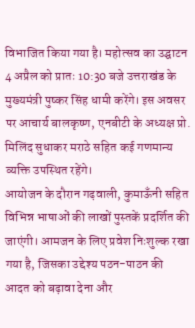विभाजित किया गया है। महोत्सव का उद्घाटन 4 अप्रैल को प्रातः 10:30 बजे उत्तराखंड के मुख्यमंत्री पुष्कर सिंह धामी करेंगे। इस अवसर पर आचार्य बालकृष्ण, एनबीटी के अध्यक्ष प्रो. मिलिंद सुधाकर मराठे सहित कई गणमान्य व्यक्ति उपस्थित रहेंगे।
आयोजन के दौरान गढ़वाली, कुमाऊँनी सहित विभिन्न भाषाओं की लाखों पुस्तकें प्रदर्शित की जाएंगी। आमजन के लिए प्रवेश निःशुल्क रखा गया है, जिसका उद्देश्य पठन-पाठन की आदत को बढ़ावा देना और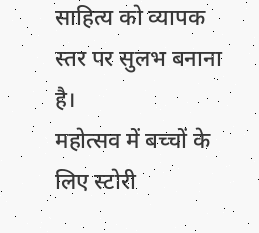साहित्य को व्यापक स्तर पर सुलभ बनाना है।
महोत्सव में बच्चों के लिए स्टोरी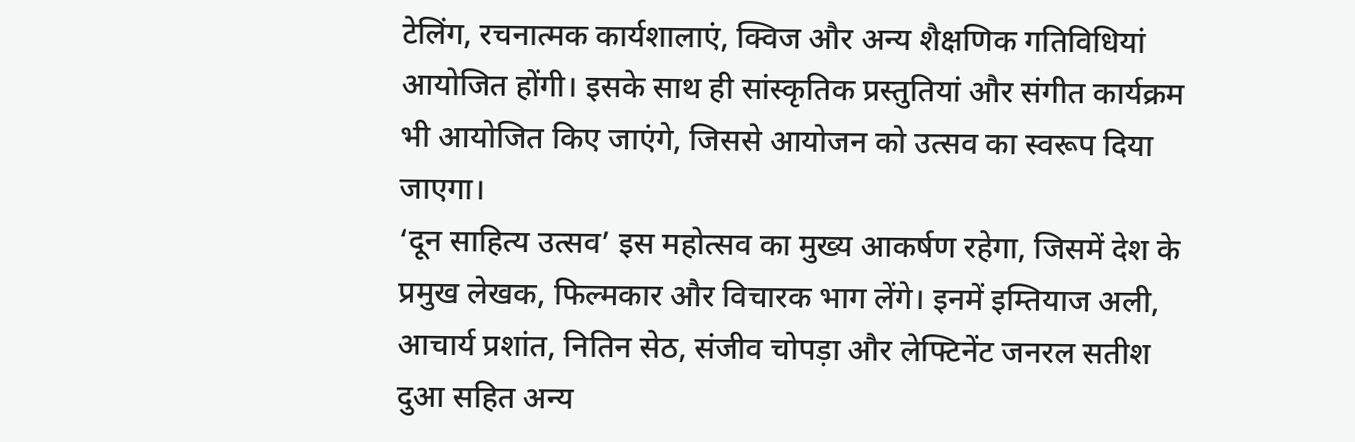टेलिंग, रचनात्मक कार्यशालाएं, क्विज और अन्य शैक्षणिक गतिविधियां आयोजित होंगी। इसके साथ ही सांस्कृतिक प्रस्तुतियां और संगीत कार्यक्रम भी आयोजित किए जाएंगे, जिससे आयोजन को उत्सव का स्वरूप दिया जाएगा।
‘दून साहित्य उत्सव’ इस महोत्सव का मुख्य आकर्षण रहेगा, जिसमें देश के प्रमुख लेखक, फिल्मकार और विचारक भाग लेंगे। इनमें इम्तियाज अली, आचार्य प्रशांत, नितिन सेठ, संजीव चोपड़ा और लेफ्टिनेंट जनरल सतीश दुआ सहित अन्य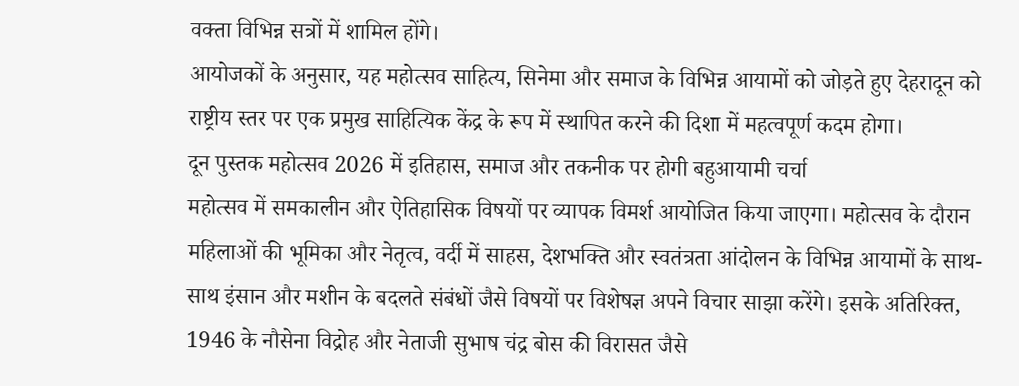वक्ता विभिन्न सत्रों में शामिल होंगे।
आयोजकों के अनुसार, यह महोत्सव साहित्य, सिनेमा और समाज के विभिन्न आयामों को जोड़ते हुए देहरादून को राष्ट्रीय स्तर पर एक प्रमुख साहित्यिक केंद्र के रूप में स्थापित करने की दिशा में महत्वपूर्ण कदम होगा।
दून पुस्तक महोत्सव 2026 में इतिहास, समाज और तकनीक पर होगी बहुआयामी चर्चा
महोत्सव में समकालीन और ऐतिहासिक विषयों पर व्यापक विमर्श आयोजित किया जाएगा। महोत्सव के दौरान महिलाओं की भूमिका और नेतृत्व, वर्दी में साहस, देशभक्ति और स्वतंत्रता आंदोलन के विभिन्न आयामों के साथ-साथ इंसान और मशीन के बदलते संबंधों जैसे विषयों पर विशेषज्ञ अपने विचार साझा करेंगे। इसके अतिरिक्त, 1946 के नौसेना विद्रोह और नेताजी सुभाष चंद्र बोस की विरासत जैसे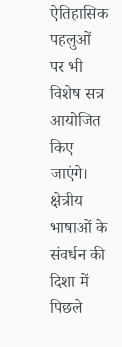ऐतिहासिक पहलुओं पर भी विशेष सत्र आयोजित किए जाएंगे।
क्षेत्रीय भाषाओं के संवर्धन की दिशा में पिछले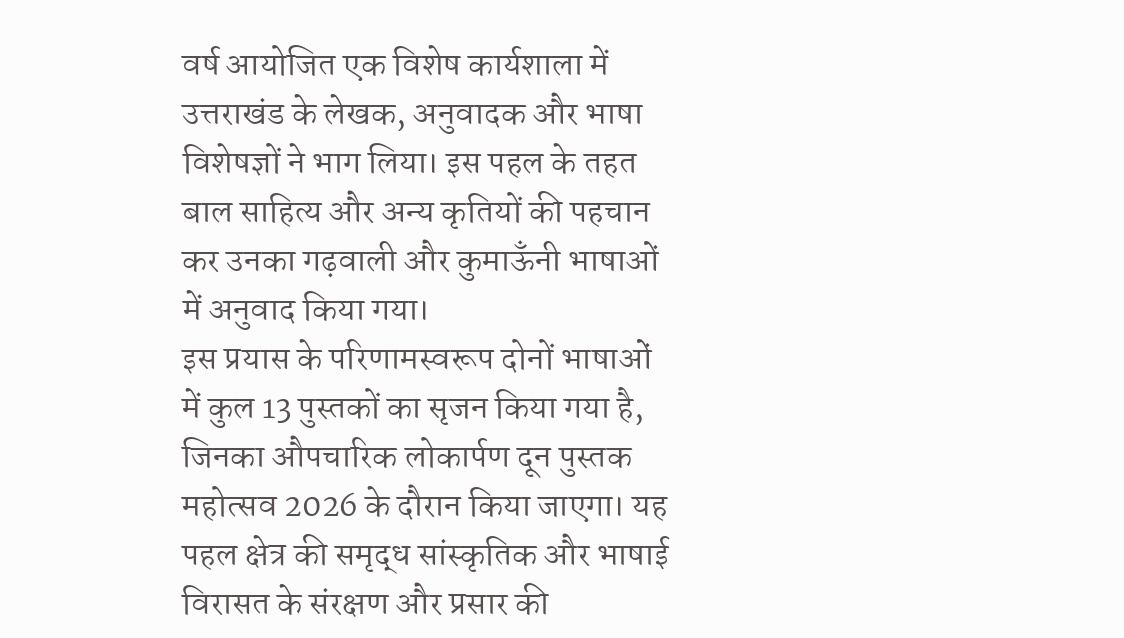वर्ष आयोजित एक विशेष कार्यशाला में उत्तराखंड के लेखक, अनुवादक और भाषा विशेषज्ञों ने भाग लिया। इस पहल के तहत बाल साहित्य और अन्य कृतियों की पहचान कर उनका गढ़वाली और कुमाऊँनी भाषाओं में अनुवाद किया गया।
इस प्रयास के परिणामस्वरूप दोनों भाषाओं में कुल 13 पुस्तकों का सृजन किया गया है, जिनका औपचारिक लोकार्पण दून पुस्तक महोत्सव 2026 के दौरान किया जाएगा। यह पहल क्षेत्र की समृद्ध सांस्कृतिक और भाषाई विरासत के संरक्षण और प्रसार की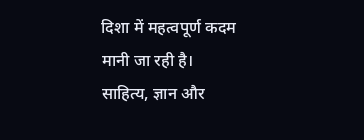दिशा में महत्वपूर्ण कदम मानी जा रही है।
साहित्य, ज्ञान और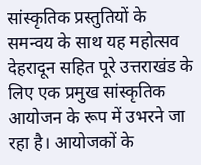सांस्कृतिक प्रस्तुतियों के समन्वय के साथ यह महोत्सव देहरादून सहित पूरे उत्तराखंड के लिए एक प्रमुख सांस्कृतिक आयोजन के रूप में उभरने जा रहा है। आयोजकों के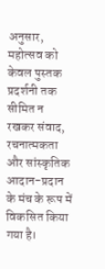अनुसार, महोत्सव को केवल पुस्तक प्रदर्शनी तक सीमित न रखकर संवाद, रचनात्मकता और सांस्कृतिक आदान-प्रदान के मंच के रूप में विकसित किया गया है।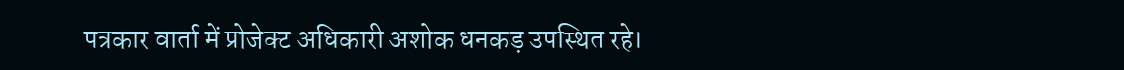पत्रकार वार्ता में प्रोजेक्ट अधिकारी अशोक धनकड़ उपस्थित रहे।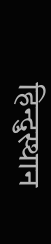हिन्दुस्थान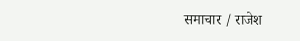समाचार / राजेश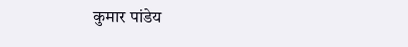कुमार पांडेय